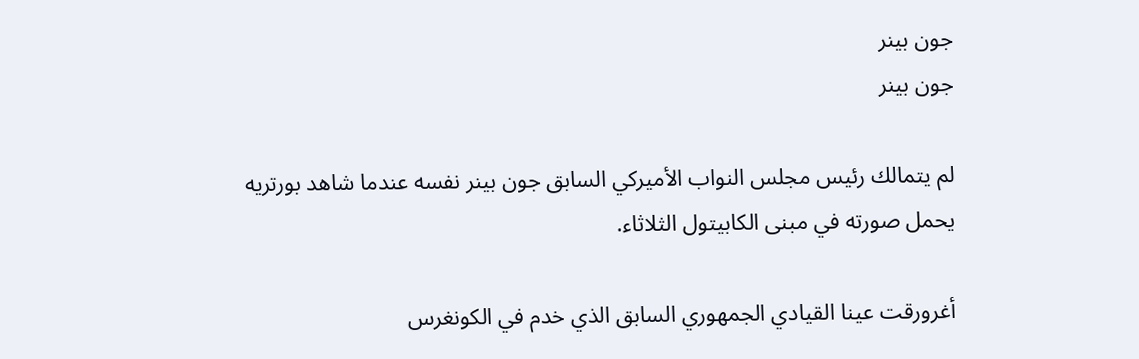جون بينر
جون بينر

لم يتمالك رئيس مجلس النواب الأميركي السابق جون بينر نفسه عندما شاهد بورتريه يحمل صورته في مبنى الكابيتول الثلاثاء.

أغرورقت عينا القيادي الجمهوري السابق الذي خدم في الكونغرس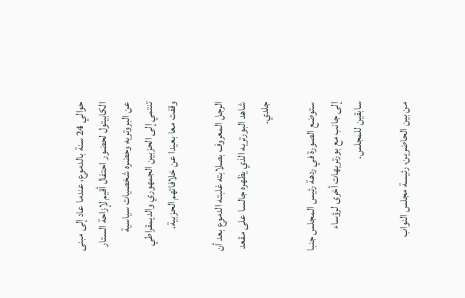حوالي 24 سنة بالدموع، عندما عاد إلى مبنى الكابيتول لحضور احتفال أقيم لإزاحة الستار عن البروتريه وحضره شخصيات سياسية تنتمي إلى الحزبين الجمهوري والديمقراطي وقفت معا بعيدا عن خلافاتهم الحزبية.

الرجل المعروف بصلابته غلبته الدموع بعد أن شاهد البورتريه الذي يظهره جالسا على مقعد جلدي.

ستوضع الصورة في ردهة رئيس المجلس جنبا إلى جانب مع بورتريهات أخرى لرؤساء سابقين للمجلس.

من بين الحاضرين، رئيسة مجلس النواب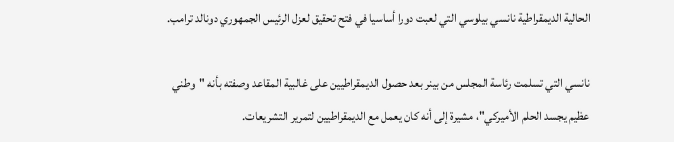الحالية الديمقراطية نانسي بيلوسي التي لعبت دورا أساسيا في فتح تحقيق لعزل الرئيس الجمهوري دونالد ترامب.

نانسي التي تسلمت رئاسة المجلس من بينر بعد حصول الديمقراطيين على غالبية المقاعد وصفته بأنه "وطني عظيم يجسد الحلم الأميركي"، مشيرة إلى أنه كان يعمل مع الديمقراطيين لتمرير التشريعات.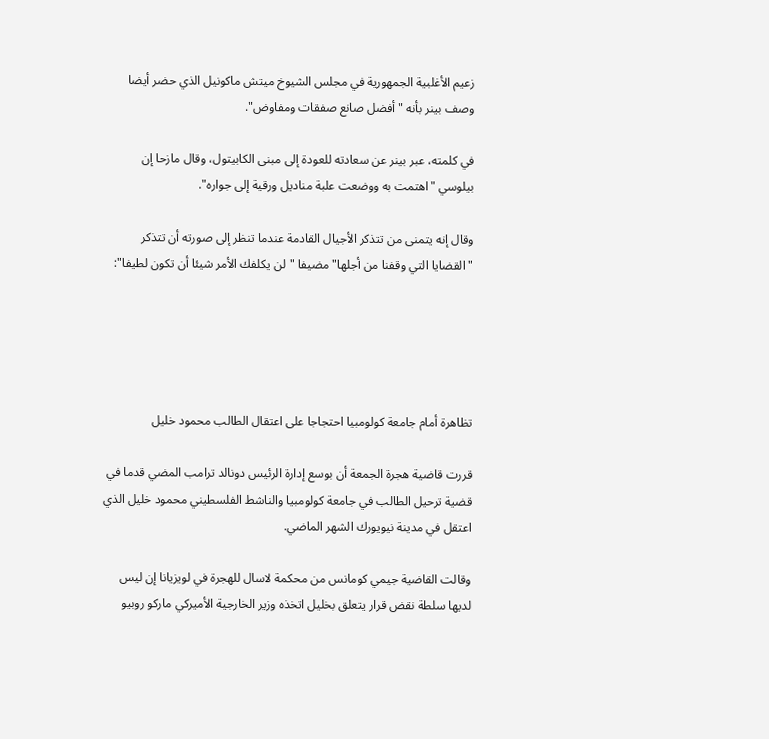زعيم الأغلبية الجمهورية في مجلس الشيوخ ميتش ماكونيل الذي حضر أيضا وصف بينر بأنه "أفضل صانع صفقات ومفاوض".

في كلمته، عبر بينر عن سعادته للعودة إلى مبنى الكابيتول، وقال مازحا إن بيلوسي "اهتمت به ووضعت علبة مناديل ورقية إلى جواره".

وقال إنه يتمنى من تتذكر الأجيال القادمة عندما تنظر إلى صورته أن تتذكر "القضايا التي وقفنا من أجلها" مضيفا "لن يكلفك الأمر شيئا أن تكون لطيفا":





تظاهرة أمام جامعة كولومبيا احتجاجا على اعتقال الطالب محمود خليل

قررت قاضية هجرة الجمعة أن بوسع إدارة الرئيس دونالد ترامب المضي قدما في قضية ترحيل الطالب في جامعة كولومبيا والناشط الفلسطيني محمود خليل الذي اعتقل في مدينة نيويورك الشهر الماضي.

وقالت القاضية جيمي كومانس من محكمة لاسال للهجرة في لويزيانا إن ليس لديها سلطة نقض قرار يتعلق بخليل اتخذه وزير الخارجية الأميركي ماركو روبيو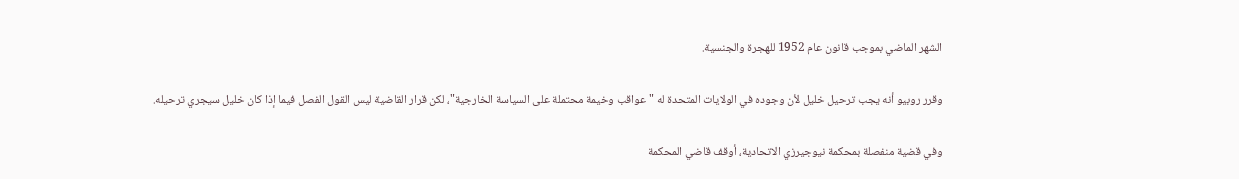الشهر الماضي بموجب قانون عام 1952 للهجرة والجنسية.

وقرر روبيو أنه يجب ترحيل خليل لأن وجوده في الولايات المتحدة له "عواقب وخيمة محتملة على السياسة الخارجية"، لكن قرار القاضية ليس القول الفصل فيما إذا كان خليل سيجري ترحيله.

وفي قضية منفصلة بمحكمة نيوجيرزي الاتحادية، أوقف قاضي المحكمة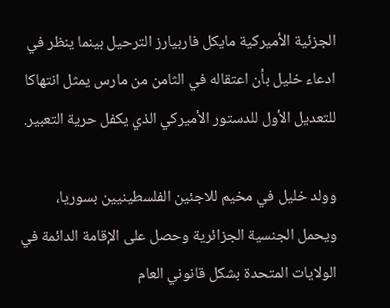الجزئية الأميركية مايكل فاربيارز الترحيل بينما ينظر في ادعاء خليل بأن اعتقاله في الثامن من مارس يمثل انتهاكا للتعديل الأول للدستور الأميركي الذي يكفل حرية التعبير.

وولد خليل في مخيم للاجئين الفلسطينيين بسوريا، ويحمل الجنسية الجزائرية وحصل على الإقامة الدائمة في الولايات المتحدة بشكل قانوني العام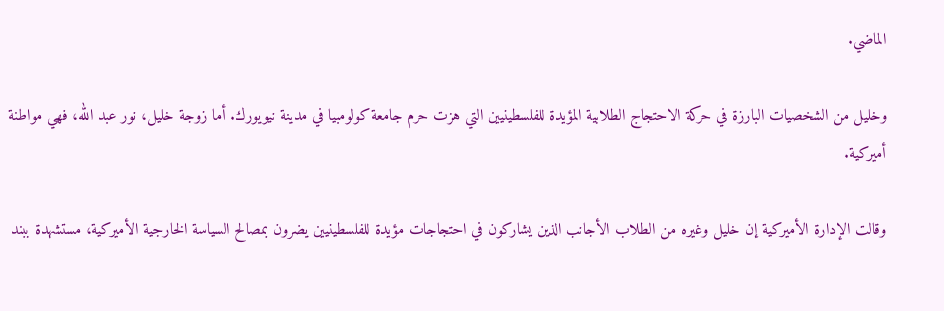الماضي.

وخليل من الشخصيات البارزة في حركة الاحتجاج الطلابية المؤيدة للفلسطينيين التي هزت حرم جامعة كولومبيا في مدينة نيويورك. أما زوجة خليل، نور عبد الله، فهي مواطنة أميركية.

وقالت الإدارة الأميركية إن خليل وغيره من الطلاب الأجانب الذين يشاركون في احتجاجات مؤيدة للفلسطينيين يضرون بمصالح السياسة الخارجية الأميركية، مستشهدة ببند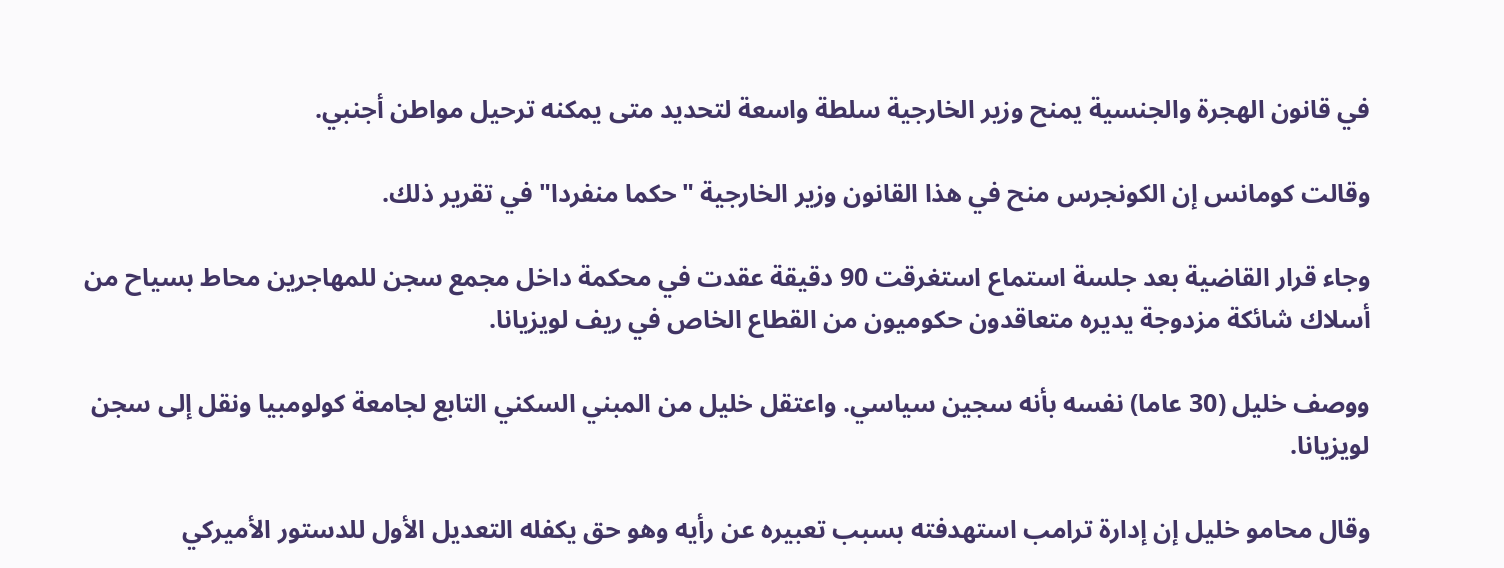في قانون الهجرة والجنسية يمنح وزير الخارجية سلطة واسعة لتحديد متى يمكنه ترحيل مواطن أجنبي.

وقالت كومانس إن الكونجرس منح في هذا القانون وزير الخارجية "حكما منفردا" في تقرير ذلك.

وجاء قرار القاضية بعد جلسة استماع استغرقت 90 دقيقة عقدت في محكمة داخل مجمع سجن للمهاجرين محاط بسياح من أسلاك شائكة مزدوجة يديره متعاقدون حكوميون من القطاع الخاص في ريف لويزيانا.

ووصف خليل (30 عاما) نفسه بأنه سجين سياسي. واعتقل خليل من المبني السكني التابع لجامعة كولومبيا ونقل إلى سجن لويزيانا.

وقال محامو خليل إن إدارة ترامب استهدفته بسبب تعبيره عن رأيه وهو حق يكفله التعديل الأول للدستور الأميركي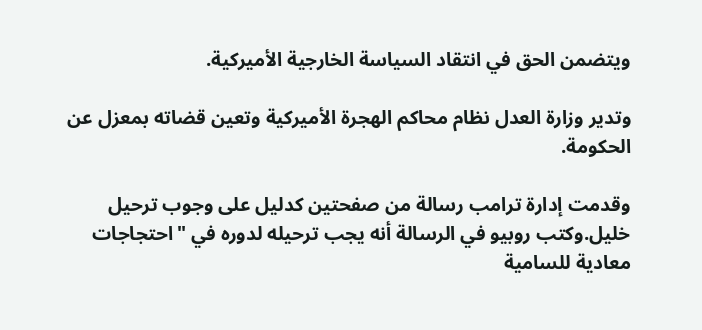ويتضمن الحق في انتقاد السياسة الخارجية الأميركية.

وتدير وزارة العدل نظام محاكم الهجرة الأميركية وتعين قضاته بمعزل عن الحكومة.

وقدمت إدارة ترامب رسالة من صفحتين كدليل على وجوب ترحيل خليل.وكتب روبيو في الرسالة أنه يجب ترحيله لدوره في "احتجاجات معادية للسامية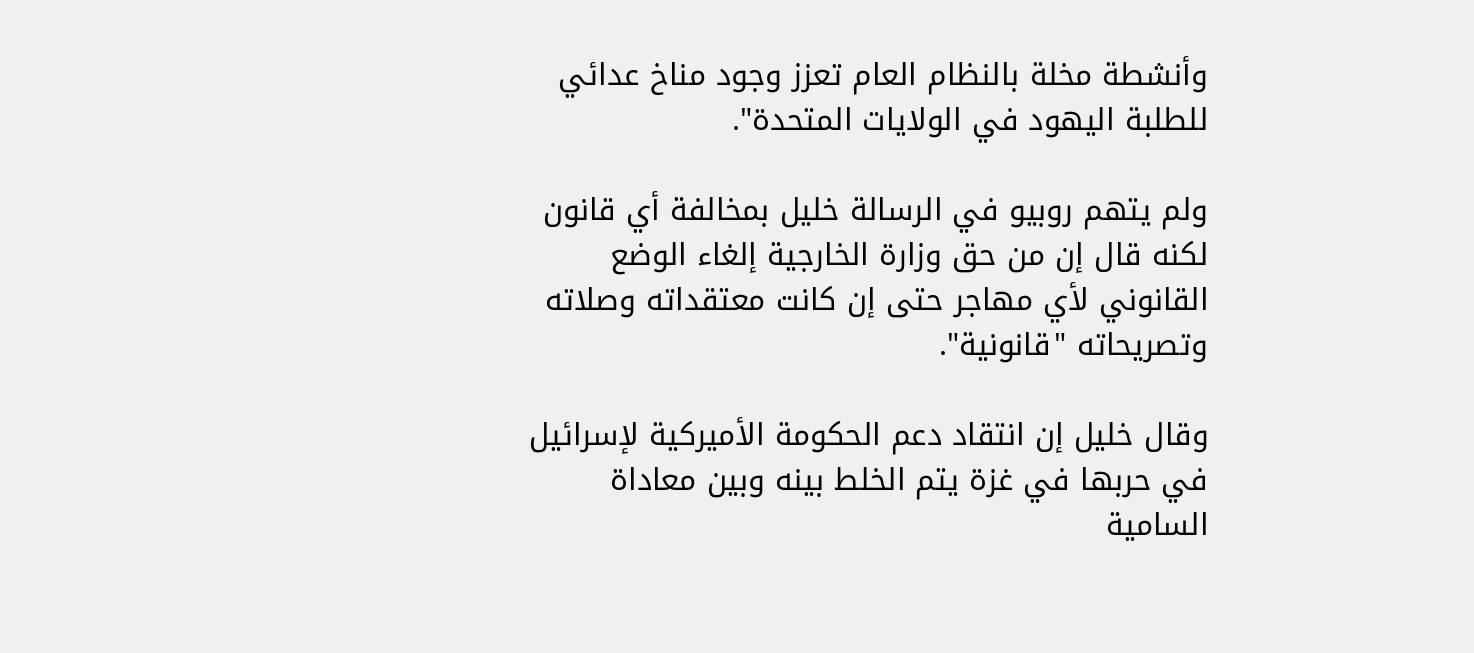وأنشطة مخلة بالنظام العام تعزز وجود مناخ عدائي للطلبة اليهود في الولايات المتحدة".

ولم يتهم روبيو في الرسالة خليل بمخالفة أي قانون لكنه قال إن من حق وزارة الخارجية إلغاء الوضع القانوني لأي مهاجر حتى إن كانت معتقداته وصلاته وتصريحاته "قانونية".

وقال خليل إن انتقاد دعم الحكومة الأميركية لإسرائيل في حربها في غزة يتم الخلط بينه وبين معاداة السامية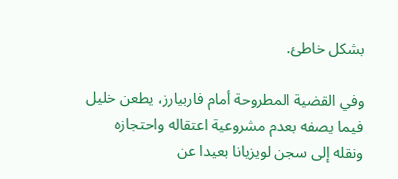بشكل خاطئ.

وفي القضية المطروحة أمام فاربيارز، يطعن خليل فيما يصفه بعدم مشروعية اعتقاله واحتجازه ونقله إلى سجن لويزيانا بعيدا عن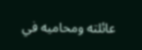عائلته ومحاميه في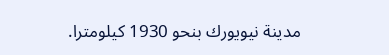مدينة نيويورك بنحو 1930 كيلومترا.